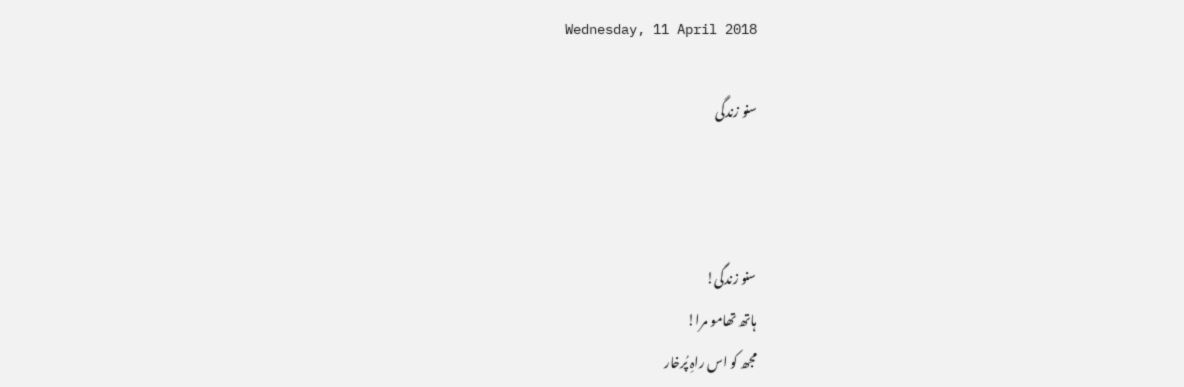Wednesday, 11 April 2018

سنو زندگی



سنو زندگی!
ہاتھ تھامو مرا!
مجھ کو اس راہِ پُرخار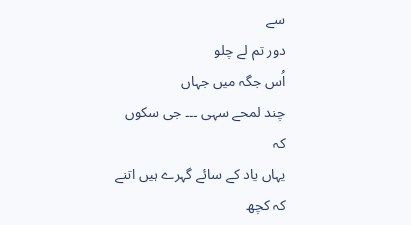سے
دور تم لے چلو
اُس جگہ میں جہاں
چند لمحے سہی ۔۔۔ جی سکوں
کہ
یہاں یاد کے سائے گہرے ہیں اتنے
کہ کچھ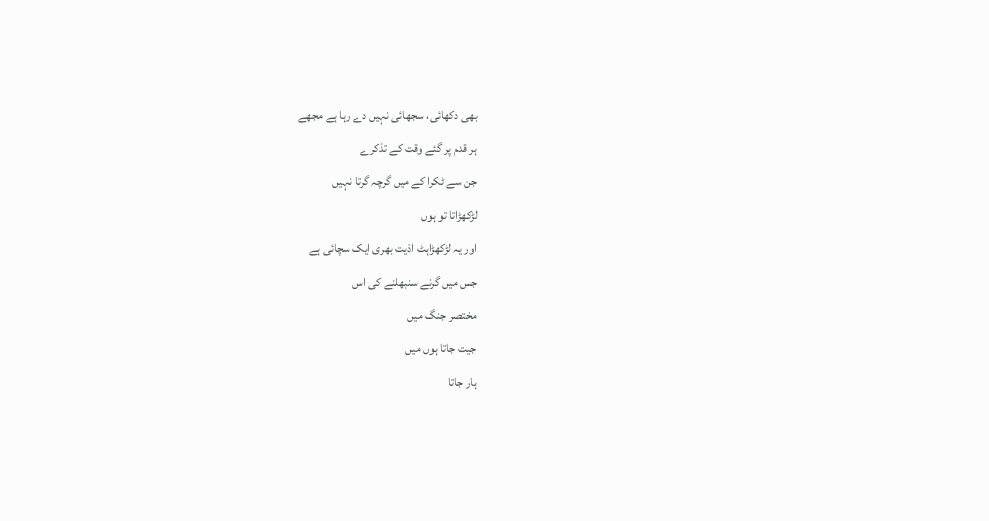بھی دکھائی، سجھائی نہیں دے رہا ہے مجھے
ہر قدم پر گئے وقت کے تذکرے
جن سے ٹکرا کے میں گرچہ گرتا نہیں
لڑکھڑاتا تو ہوں
اور یہ لڑکھڑاہٹ اذیت بھری ایک سچائی ہے
جس میں گرنے سنبھلنے کی اس
مختصر جنگ میں
جیت جاتا ہوں میں
ہار جاتا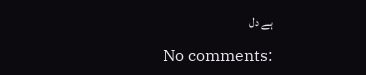ہے دل

No comments: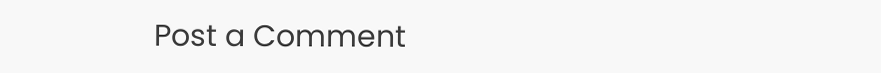Post a Comment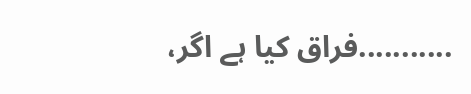...........فراق کیا ہے اگر،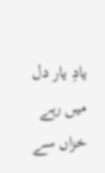یادِ یار دل میں رہے خزاں سے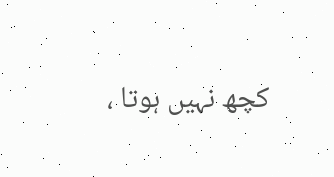کچھ نہیں ہوتا ،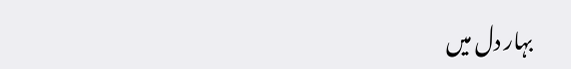بہار دل میں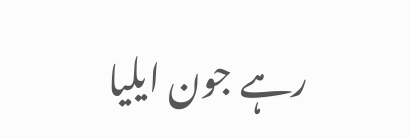رہے جون ایلیا